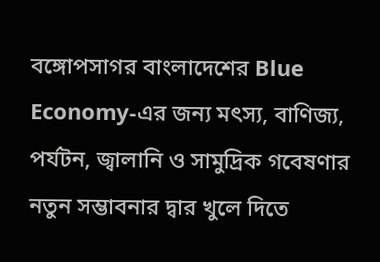বঙ্গোপসাগর বাংলাদেশের Blue Economy-এর জন্য মৎস্য, বাণিজ্য, পর্যটন, জ্বালানি ও সামুদ্রিক গবেষণার নতুন সম্ভাবনার দ্বার খুলে দিতে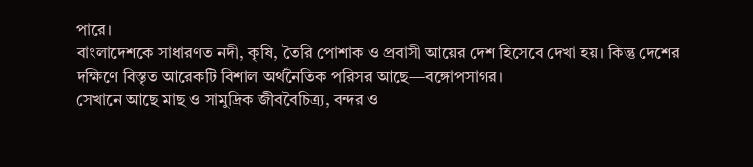পারে।
বাংলাদেশকে সাধারণত নদী, কৃষি, তৈরি পোশাক ও প্রবাসী আয়ের দেশ হিসেবে দেখা হয়। কিন্তু দেশের দক্ষিণে বিস্তৃত আরেকটি বিশাল অর্থনৈতিক পরিসর আছে—বঙ্গোপসাগর।
সেখানে আছে মাছ ও সামুদ্রিক জীববৈচিত্র্য, বন্দর ও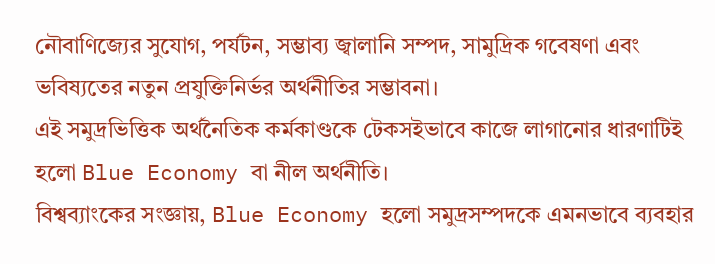নৌবাণিজ্যের সুযোগ, পর্যটন, সম্ভাব্য জ্বালানি সম্পদ, সামুদ্রিক গবেষণা এবং ভবিষ্যতের নতুন প্রযুক্তিনির্ভর অর্থনীতির সম্ভাবনা।
এই সমুদ্রভিত্তিক অর্থনৈতিক কর্মকাণ্ডকে টেকসইভাবে কাজে লাগানোর ধারণাটিই হলো Blue Economy বা নীল অর্থনীতি।
বিশ্বব্যাংকের সংজ্ঞায়, Blue Economy হলো সমুদ্রসম্পদকে এমনভাবে ব্যবহার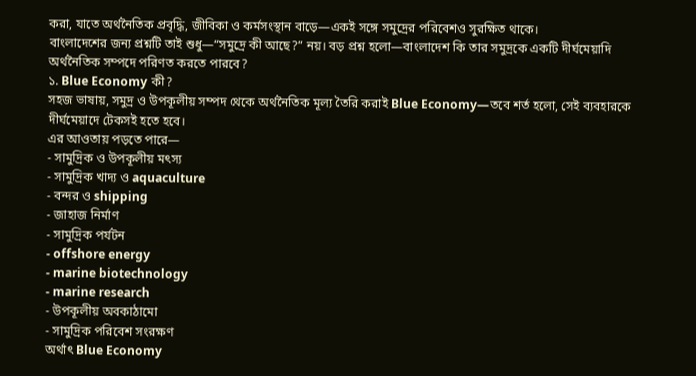করা, যাতে অর্থনৈতিক প্রবৃদ্ধি, জীবিকা ও কর্মসংস্থান বাড়ে—একই সঙ্গে সমুদ্রের পরিবেশও সুরক্ষিত থাকে।
বাংলাদেশের জন্য প্রশ্নটি তাই শুধু—“সমুদ্রে কী আছে?” নয়। বড় প্রশ্ন হলো—বাংলাদেশ কি তার সমুদ্রকে একটি দীর্ঘমেয়াদি অর্থনৈতিক সম্পদে পরিণত করতে পারবে?
১. Blue Economy কী?
সহজ ভাষায়, সমুদ্র ও উপকূলীয় সম্পদ থেকে অর্থনৈতিক মূল্য তৈরি করাই Blue Economy—তবে শর্ত হলো, সেই ব্যবহারকে দীর্ঘমেয়াদে টেকসই হতে হবে।
এর আওতায় পড়তে পারে—
- সামুদ্রিক ও উপকূলীয় মৎস্য
- সামুদ্রিক খাদ্য ও aquaculture
- বন্দর ও shipping
- জাহাজ নির্মাণ
- সামুদ্রিক পর্যটন
- offshore energy
- marine biotechnology
- marine research
- উপকূলীয় অবকাঠামো
- সামুদ্রিক পরিবেশ সংরক্ষণ
অর্থাৎ Blue Economy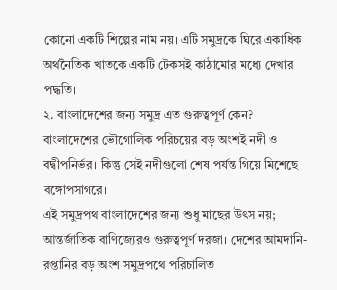কোনো একটি শিল্পের নাম নয়। এটি সমুদ্রকে ঘিরে একাধিক অর্থনৈতিক খাতকে একটি টেকসই কাঠামোর মধ্যে দেখার পদ্ধতি।
২. বাংলাদেশের জন্য সমুদ্র এত গুরুত্বপূর্ণ কেন?
বাংলাদেশের ভৌগোলিক পরিচয়ের বড় অংশই নদী ও বদ্বীপনির্ভর। কিন্তু সেই নদীগুলো শেষ পর্যন্ত গিয়ে মিশেছে বঙ্গোপসাগরে।
এই সমুদ্রপথ বাংলাদেশের জন্য শুধু মাছের উৎস নয়; আন্তর্জাতিক বাণিজ্যেরও গুরুত্বপূর্ণ দরজা। দেশের আমদানি-রপ্তানির বড় অংশ সমুদ্রপথে পরিচালিত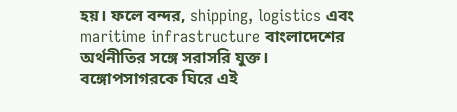হয়। ফলে বন্দর, shipping, logistics এবং maritime infrastructure বাংলাদেশের অর্থনীতির সঙ্গে সরাসরি যুক্ত।
বঙ্গোপসাগরকে ঘিরে এই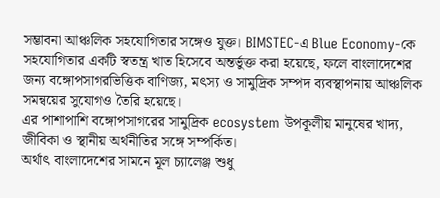সম্ভাবনা আঞ্চলিক সহযোগিতার সঙ্গেও যুক্ত। BIMSTEC-এ Blue Economy-কে সহযোগিতার একটি স্বতন্ত্র খাত হিসেবে অন্তর্ভুক্ত করা হয়েছে, ফলে বাংলাদেশের জন্য বঙ্গোপসাগরভিত্তিক বাণিজ্য, মৎস্য ও সামুদ্রিক সম্পদ ব্যবস্থাপনায় আঞ্চলিক সমন্বয়ের সুযোগও তৈরি হয়েছে।
এর পাশাপাশি বঙ্গোপসাগরের সামুদ্রিক ecosystem উপকূলীয় মানুষের খাদ্য, জীবিকা ও স্থানীয় অর্থনীতির সঙ্গে সম্পর্কিত।
অর্থাৎ বাংলাদেশের সামনে মূল চ্যালেঞ্জ শুধু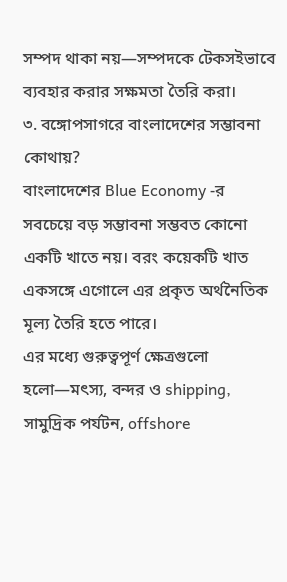সম্পদ থাকা নয়—সম্পদকে টেকসইভাবে ব্যবহার করার সক্ষমতা তৈরি করা।
৩. বঙ্গোপসাগরে বাংলাদেশের সম্ভাবনা কোথায়?
বাংলাদেশের Blue Economy -র সবচেয়ে বড় সম্ভাবনা সম্ভবত কোনো একটি খাতে নয়। বরং কয়েকটি খাত একসঙ্গে এগোলে এর প্রকৃত অর্থনৈতিক মূল্য তৈরি হতে পারে।
এর মধ্যে গুরুত্বপূর্ণ ক্ষেত্রগুলো হলো—মৎস্য, বন্দর ও shipping, সামুদ্রিক পর্যটন, offshore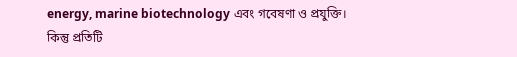energy, marine biotechnology এবং গবেষণা ও প্রযুক্তি।
কিন্তু প্রতিটি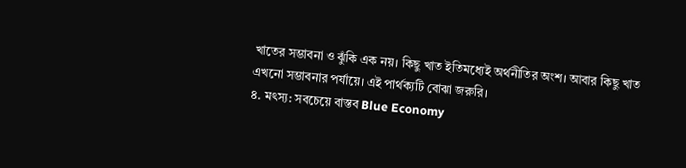খাতের সম্ভাবনা ও ঝুঁকি এক নয়। কিছু খাত ইতিমধ্যেই অর্থনীতির অংশ। আবার কিছু খাত এখনো সম্ভাবনার পর্যায়ে। এই পার্থক্যটি বোঝা জরুরি।
৪. মৎস্য: সবচেয়ে বাস্তব Blue Economy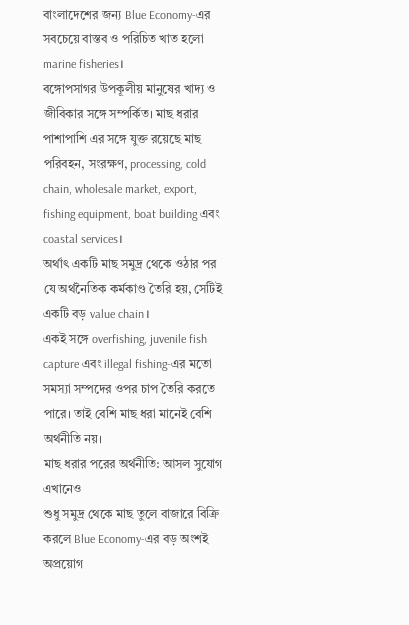বাংলাদেশের জন্য Blue Economy-এর সবচেয়ে বাস্তব ও পরিচিত খাত হলো marine fisheries।
বঙ্গোপসাগর উপকূলীয় মানুষের খাদ্য ও জীবিকার সঙ্গে সম্পর্কিত। মাছ ধরার পাশাপাশি এর সঙ্গে যুক্ত রয়েছে মাছ পরিবহন, সংরক্ষণ, processing, cold chain, wholesale market, export, fishing equipment, boat building এবং coastal services।
অর্থাৎ একটি মাছ সমুদ্র থেকে ওঠার পর যে অর্থনৈতিক কর্মকাণ্ড তৈরি হয়, সেটিই একটি বড় value chain।
একই সঙ্গে overfishing, juvenile fish capture এবং illegal fishing-এর মতো সমস্যা সম্পদের ওপর চাপ তৈরি করতে পারে। তাই বেশি মাছ ধরা মানেই বেশি অর্থনীতি নয়।
মাছ ধরার পরের অর্থনীতি: আসল সুযোগ এখানেও
শুধু সমুদ্র থেকে মাছ তুলে বাজারে বিক্রি করলে Blue Economy-এর বড় অংশই অপ্রয়োগ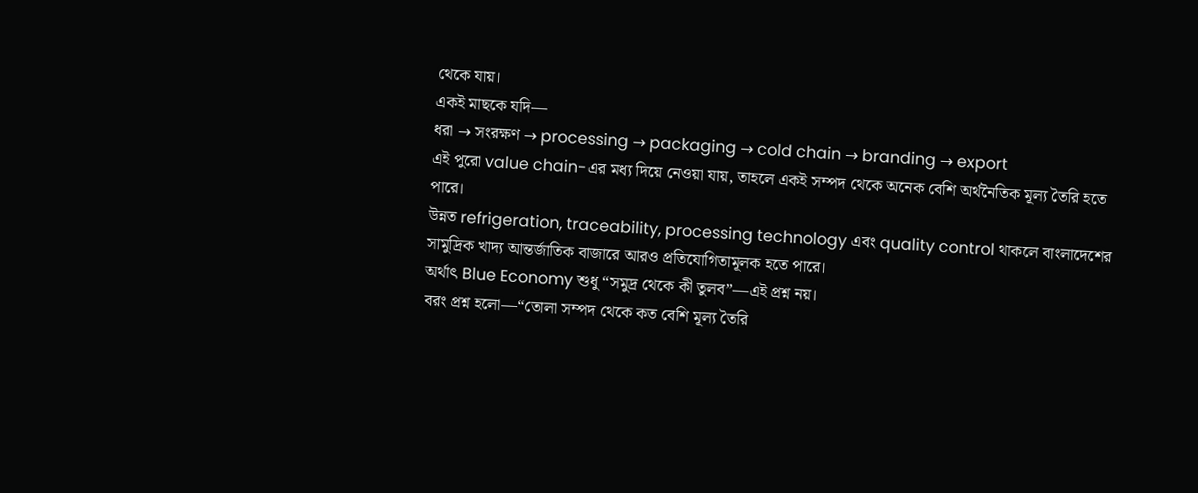থেকে যায়।
একই মাছকে যদি—
ধরা → সংরক্ষণ → processing → packaging → cold chain → branding → export
এই পুরো value chain-এর মধ্য দিয়ে নেওয়া যায়, তাহলে একই সম্পদ থেকে অনেক বেশি অর্থনৈতিক মূল্য তৈরি হতে পারে।
উন্নত refrigeration, traceability, processing technology এবং quality control থাকলে বাংলাদেশের সামুদ্রিক খাদ্য আন্তর্জাতিক বাজারে আরও প্রতিযোগিতামূলক হতে পারে।
অর্থাৎ Blue Economy শুধু “সমুদ্র থেকে কী তুলব”—এই প্রশ্ন নয়।
বরং প্রশ্ন হলো—“তোলা সম্পদ থেকে কত বেশি মূল্য তৈরি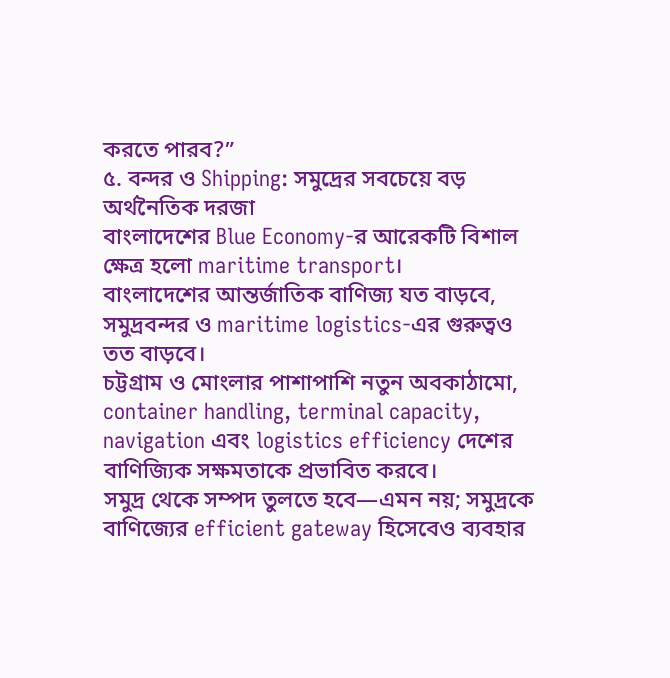করতে পারব?”
৫. বন্দর ও Shipping: সমুদ্রের সবচেয়ে বড় অর্থনৈতিক দরজা
বাংলাদেশের Blue Economy-র আরেকটি বিশাল ক্ষেত্র হলো maritime transport।
বাংলাদেশের আন্তর্জাতিক বাণিজ্য যত বাড়বে, সমুদ্রবন্দর ও maritime logistics-এর গুরুত্বও তত বাড়বে।
চট্টগ্রাম ও মোংলার পাশাপাশি নতুন অবকাঠামো, container handling, terminal capacity, navigation এবং logistics efficiency দেশের বাণিজ্যিক সক্ষমতাকে প্রভাবিত করবে।
সমুদ্র থেকে সম্পদ তুলতে হবে—এমন নয়; সমুদ্রকে বাণিজ্যের efficient gateway হিসেবেও ব্যবহার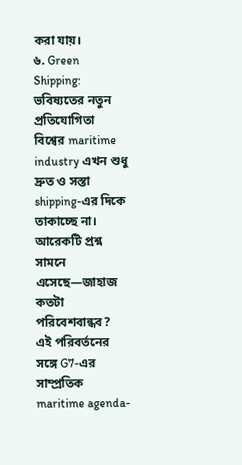করা যায়।
৬. Green Shipping: ভবিষ্যতের নতুন প্রতিযোগিতা
বিশ্বের maritime industry এখন শুধু দ্রুত ও সস্তা shipping-এর দিকে তাকাচ্ছে না। আরেকটি প্রশ্ন সামনে এসেছে—জাহাজ কতটা পরিবেশবান্ধব?
এই পরিবর্তনের সঙ্গে G7-এর সাম্প্রতিক maritime agenda-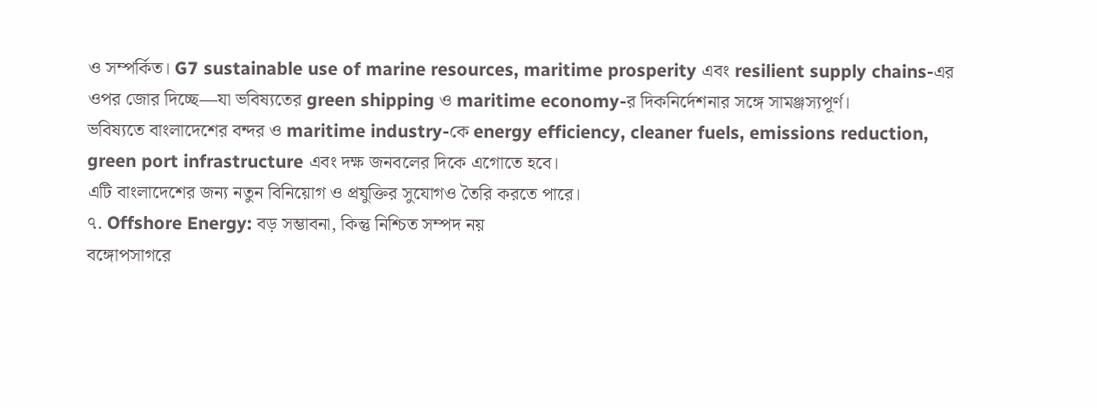ও সম্পর্কিত। G7 sustainable use of marine resources, maritime prosperity এবং resilient supply chains-এর ওপর জোর দিচ্ছে—যা ভবিষ্যতের green shipping ও maritime economy-র দিকনির্দেশনার সঙ্গে সামঞ্জস্যপূর্ণ।
ভবিষ্যতে বাংলাদেশের বন্দর ও maritime industry-কে energy efficiency, cleaner fuels, emissions reduction, green port infrastructure এবং দক্ষ জনবলের দিকে এগোতে হবে।
এটি বাংলাদেশের জন্য নতুন বিনিয়োগ ও প্রযুক্তির সুযোগও তৈরি করতে পারে।
৭. Offshore Energy: বড় সম্ভাবনা, কিন্তু নিশ্চিত সম্পদ নয়
বঙ্গোপসাগরে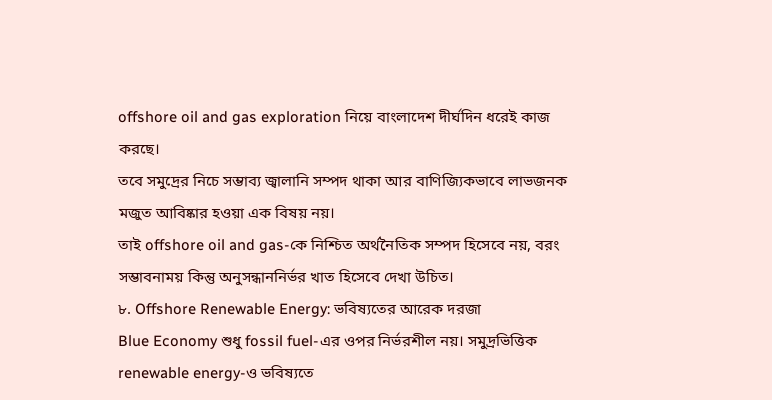offshore oil and gas exploration নিয়ে বাংলাদেশ দীর্ঘদিন ধরেই কাজ করছে।
তবে সমুদ্রের নিচে সম্ভাব্য জ্বালানি সম্পদ থাকা আর বাণিজ্যিকভাবে লাভজনক মজুত আবিষ্কার হওয়া এক বিষয় নয়।
তাই offshore oil and gas-কে নিশ্চিত অর্থনৈতিক সম্পদ হিসেবে নয়, বরং সম্ভাবনাময় কিন্তু অনুসন্ধাননির্ভর খাত হিসেবে দেখা উচিত।
৮. Offshore Renewable Energy: ভবিষ্যতের আরেক দরজা
Blue Economy শুধু fossil fuel-এর ওপর নির্ভরশীল নয়। সমুদ্রভিত্তিক renewable energy-ও ভবিষ্যতে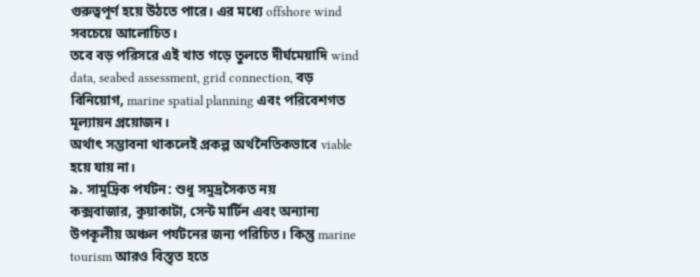গুরুত্বপূর্ণ হয়ে উঠতে পারে। এর মধ্যে offshore wind সবচেয়ে আলোচিত।
তবে বড় পরিসরে এই খাত গড়ে তুলতে দীর্ঘমেয়াদি wind data, seabed assessment, grid connection, বড় বিনিয়োগ, marine spatial planning এবং পরিবেশগত মূল্যায়ন প্রয়োজন।
অর্থাৎ সম্ভাবনা থাকলেই প্রকল্প অর্থনৈতিকভাবে viable হয়ে যায় না।
৯. সামুদ্রিক পর্যটন: শুধু সমুদ্রসৈকত নয়
কক্সবাজার, কুয়াকাটা, সেন্ট মার্টিন এবং অন্যান্য উপকূলীয় অঞ্চল পর্যটনের জন্য পরিচিত। কিন্তু marine tourism আরও বিস্তৃত হতে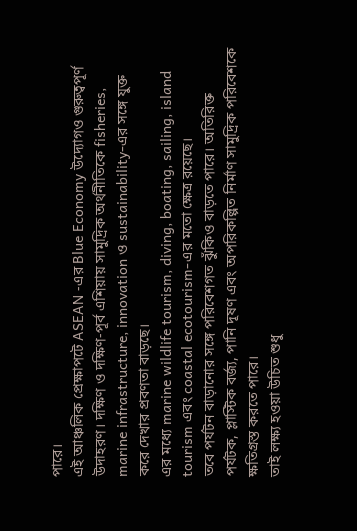পারে।
এই আঞ্চলিক প্রেক্ষাপটে ASEAN -এর Blue Economy উদ্যোগও গুরুত্বপূর্ণ উদাহরণ। দক্ষিণ ও দক্ষিণ-পূর্ব এশিয়ায় সামুদ্রিক অর্থনীতিকে fisheries, marine infrastructure, innovation ও sustainability-এর সঙ্গে যুক্ত করে দেখার প্রবণতা বাড়ছে।
এর মধ্যে marine wildlife tourism, diving, boating, sailing, island tourism এবং coastal ecotourism-এর মতো ক্ষেত্র রয়েছে।
তবে পর্যটন বাড়ানোর সঙ্গে পরিবেশগত ঝুঁকিও বাড়তে পারে। অতিরিক্ত পর্যটক, প্লাস্টিক বর্জ্য, পানি দূষণ এবং অপরিকল্পিত নির্মাণ সামুদ্রিক পরিবেশকে ক্ষতিগ্রস্ত করতে পারে।
তাই লক্ষ্য হওয়া উচিত শুধু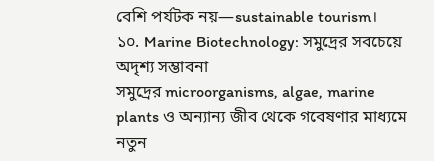বেশি পর্যটক নয়—sustainable tourism।
১০. Marine Biotechnology: সমুদ্রের সবচেয়ে অদৃশ্য সম্ভাবনা
সমুদ্রের microorganisms, algae, marine plants ও অন্যান্য জীব থেকে গবেষণার মাধ্যমে নতুন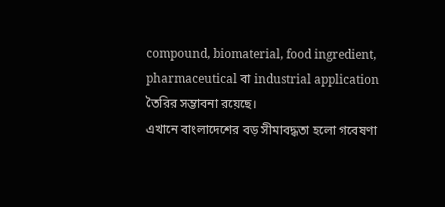compound, biomaterial, food ingredient, pharmaceutical বা industrial application তৈরির সম্ভাবনা রয়েছে।
এখানে বাংলাদেশের বড় সীমাবদ্ধতা হলো গবেষণা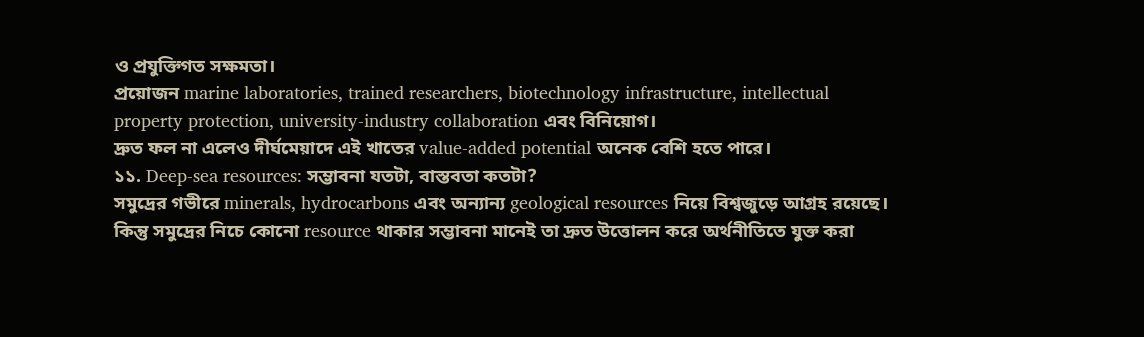ও প্রযুক্তিগত সক্ষমতা।
প্রয়োজন marine laboratories, trained researchers, biotechnology infrastructure, intellectual property protection, university-industry collaboration এবং বিনিয়োগ।
দ্রুত ফল না এলেও দীর্ঘমেয়াদে এই খাতের value-added potential অনেক বেশি হতে পারে।
১১. Deep-sea resources: সম্ভাবনা যতটা, বাস্তবতা কতটা?
সমুদ্রের গভীরে minerals, hydrocarbons এবং অন্যান্য geological resources নিয়ে বিশ্বজুড়ে আগ্রহ রয়েছে।
কিন্তু সমুদ্রের নিচে কোনো resource থাকার সম্ভাবনা মানেই তা দ্রুত উত্তোলন করে অর্থনীতিতে যুক্ত করা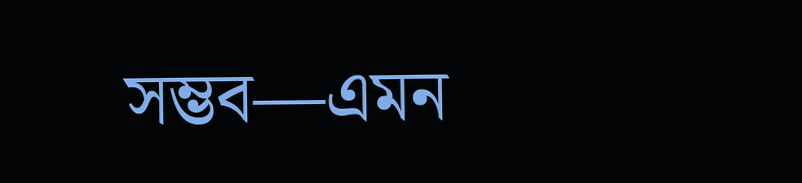সম্ভব—এমন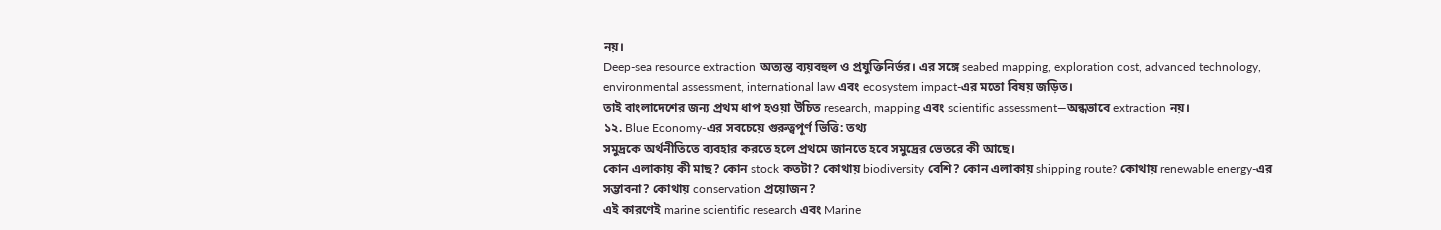নয়।
Deep-sea resource extraction অত্যন্ত ব্যয়বহুল ও প্রযুক্তিনির্ভর। এর সঙ্গে seabed mapping, exploration cost, advanced technology, environmental assessment, international law এবং ecosystem impact-এর মতো বিষয় জড়িত।
তাই বাংলাদেশের জন্য প্রথম ধাপ হওয়া উচিত research, mapping এবং scientific assessment—অন্ধভাবে extraction নয়।
১২. Blue Economy-এর সবচেয়ে গুরুত্বপূর্ণ ভিত্তি: তথ্য
সমুদ্রকে অর্থনীতিতে ব্যবহার করতে হলে প্রথমে জানতে হবে সমুদ্রের ভেতরে কী আছে।
কোন এলাকায় কী মাছ? কোন stock কতটা? কোথায় biodiversity বেশি? কোন এলাকায় shipping route? কোথায় renewable energy-এর সম্ভাবনা? কোথায় conservation প্রয়োজন?
এই কারণেই marine scientific research এবং Marine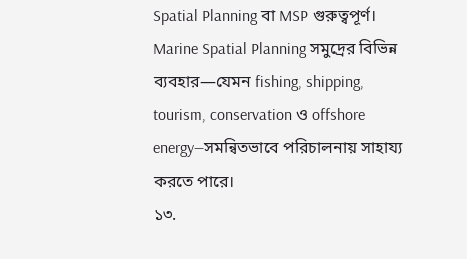Spatial Planning বা MSP গুরুত্বপূর্ণ।
Marine Spatial Planning সমুদ্রের বিভিন্ন ব্যবহার—যেমন fishing, shipping, tourism, conservation ও offshore energy—সমন্বিতভাবে পরিচালনায় সাহায্য করতে পারে।
১৩.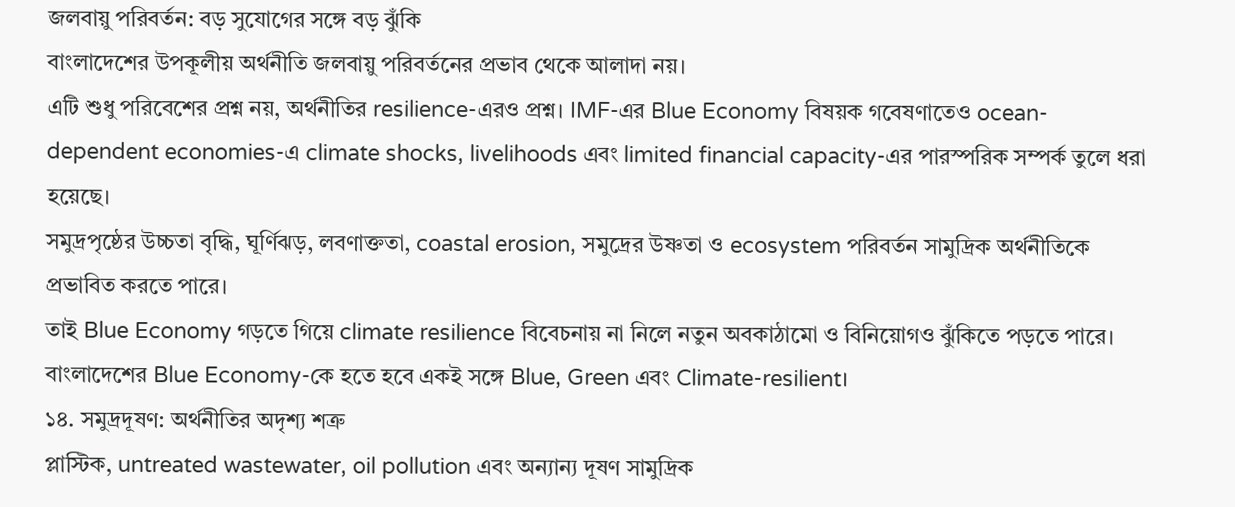জলবায়ু পরিবর্তন: বড় সুযোগের সঙ্গে বড় ঝুঁকি
বাংলাদেশের উপকূলীয় অর্থনীতি জলবায়ু পরিবর্তনের প্রভাব থেকে আলাদা নয়।
এটি শুধু পরিবেশের প্রশ্ন নয়, অর্থনীতির resilience-এরও প্রশ্ন। IMF-এর Blue Economy বিষয়ক গবেষণাতেও ocean-dependent economies-এ climate shocks, livelihoods এবং limited financial capacity-এর পারস্পরিক সম্পর্ক তুলে ধরা হয়েছে।
সমুদ্রপৃষ্ঠের উচ্চতা বৃদ্ধি, ঘূর্ণিঝড়, লবণাক্ততা, coastal erosion, সমুদ্রের উষ্ণতা ও ecosystem পরিবর্তন সামুদ্রিক অর্থনীতিকে প্রভাবিত করতে পারে।
তাই Blue Economy গড়তে গিয়ে climate resilience বিবেচনায় না নিলে নতুন অবকাঠামো ও বিনিয়োগও ঝুঁকিতে পড়তে পারে।
বাংলাদেশের Blue Economy-কে হতে হবে একই সঙ্গে Blue, Green এবং Climate-resilient।
১৪. সমুদ্রদূষণ: অর্থনীতির অদৃশ্য শত্রু
প্লাস্টিক, untreated wastewater, oil pollution এবং অন্যান্য দূষণ সামুদ্রিক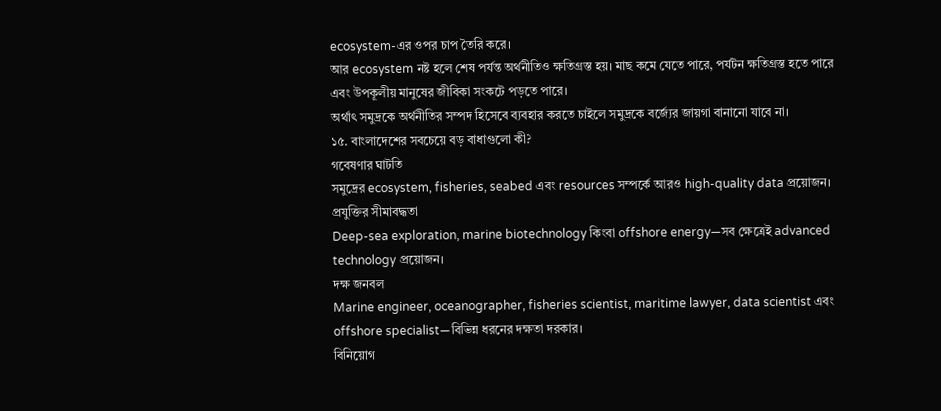ecosystem-এর ওপর চাপ তৈরি করে।
আর ecosystem নষ্ট হলে শেষ পর্যন্ত অর্থনীতিও ক্ষতিগ্রস্ত হয়। মাছ কমে যেতে পারে, পর্যটন ক্ষতিগ্রস্ত হতে পারে এবং উপকূলীয় মানুষের জীবিকা সংকটে পড়তে পারে।
অর্থাৎ সমুদ্রকে অর্থনীতির সম্পদ হিসেবে ব্যবহার করতে চাইলে সমুদ্রকে বর্জ্যের জায়গা বানানো যাবে না।
১৫. বাংলাদেশের সবচেয়ে বড় বাধাগুলো কী?
গবেষণার ঘাটতি
সমুদ্রের ecosystem, fisheries, seabed এবং resources সম্পর্কে আরও high-quality data প্রয়োজন।
প্রযুক্তির সীমাবদ্ধতা
Deep-sea exploration, marine biotechnology কিংবা offshore energy—সব ক্ষেত্রেই advanced technology প্রয়োজন।
দক্ষ জনবল
Marine engineer, oceanographer, fisheries scientist, maritime lawyer, data scientist এবং offshore specialist—বিভিন্ন ধরনের দক্ষতা দরকার।
বিনিয়োগ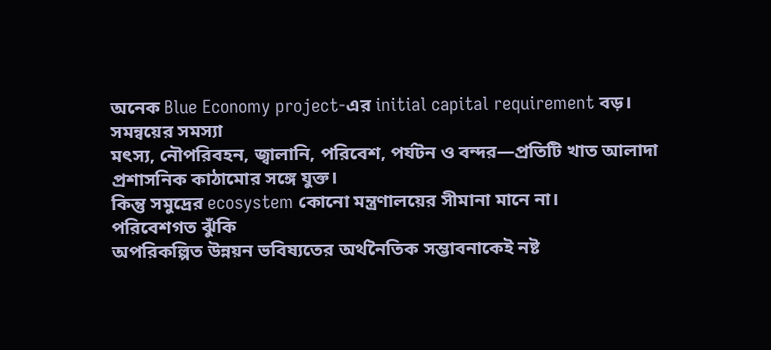অনেক Blue Economy project-এর initial capital requirement বড়।
সমন্বয়ের সমস্যা
মৎস্য, নৌপরিবহন, জ্বালানি, পরিবেশ, পর্যটন ও বন্দর—প্রতিটি খাত আলাদা প্রশাসনিক কাঠামোর সঙ্গে যুক্ত।
কিন্তু সমুদ্রের ecosystem কোনো মন্ত্রণালয়ের সীমানা মানে না।
পরিবেশগত ঝুঁকি
অপরিকল্পিত উন্নয়ন ভবিষ্যতের অর্থনৈতিক সম্ভাবনাকেই নষ্ট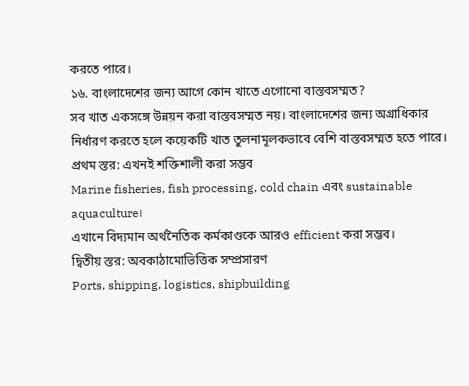করতে পারে।
১৬. বাংলাদেশের জন্য আগে কোন খাতে এগোনো বাস্তবসম্মত?
সব খাত একসঙ্গে উন্নয়ন করা বাস্তবসম্মত নয়। বাংলাদেশের জন্য অগ্রাধিকার নির্ধারণ করতে হলে কয়েকটি খাত তুলনামূলকভাবে বেশি বাস্তবসম্মত হতে পারে।
প্রথম স্তর: এখনই শক্তিশালী করা সম্ভব
Marine fisheries, fish processing, cold chain এবং sustainable aquaculture।
এখানে বিদ্যমান অর্থনৈতিক কর্মকাণ্ডকে আরও efficient করা সম্ভব।
দ্বিতীয় স্তর: অবকাঠামোভিত্তিক সম্প্রসারণ
Ports, shipping, logistics, shipbuilding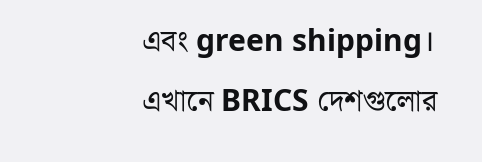এবং green shipping।
এখানে BRICS দেশগুলোর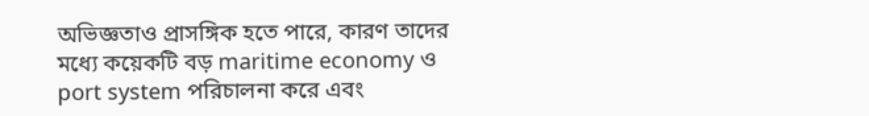অভিজ্ঞতাও প্রাসঙ্গিক হতে পারে, কারণ তাদের মধ্যে কয়েকটি বড় maritime economy ও port system পরিচালনা করে এবং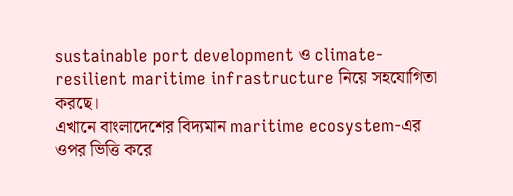sustainable port development ও climate-resilient maritime infrastructure নিয়ে সহযোগিতা করছে।
এখানে বাংলাদেশের বিদ্যমান maritime ecosystem-এর ওপর ভিত্তি করে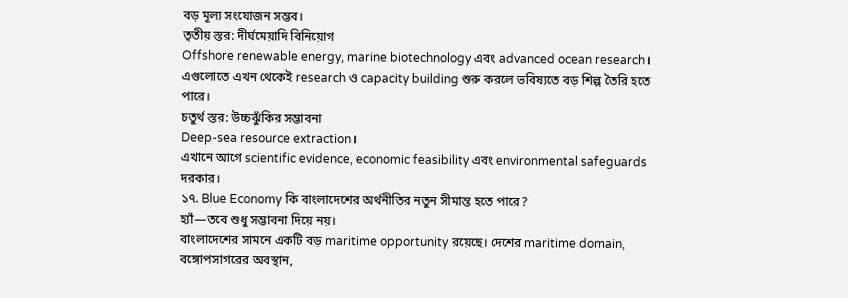বড় মূল্য সংযোজন সম্ভব।
তৃতীয় স্তর: দীর্ঘমেয়াদি বিনিয়োগ
Offshore renewable energy, marine biotechnology এবং advanced ocean research।
এগুলোতে এখন থেকেই research ও capacity building শুরু করলে ভবিষ্যতে বড় শিল্প তৈরি হতে পারে।
চতুর্থ স্তর: উচ্চঝুঁকির সম্ভাবনা
Deep-sea resource extraction।
এখানে আগে scientific evidence, economic feasibility এবং environmental safeguards দরকার।
১৭. Blue Economy কি বাংলাদেশের অর্থনীতির নতুন সীমান্ত হতে পারে?
হ্যাঁ—তবে শুধু সম্ভাবনা দিয়ে নয়।
বাংলাদেশের সামনে একটি বড় maritime opportunity রয়েছে। দেশের maritime domain, বঙ্গোপসাগরের অবস্থান,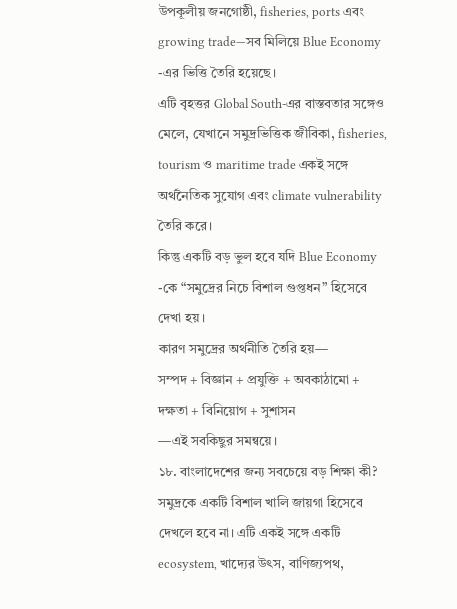উপকূলীয় জনগোষ্ঠী, fisheries, ports এবং growing trade—সব মিলিয়ে Blue Economy -এর ভিত্তি তৈরি হয়েছে।
এটি বৃহত্তর Global South-এর বাস্তবতার সঙ্গেও মেলে, যেখানে সমুদ্রভিত্তিক জীবিকা, fisheries, tourism ও maritime trade একই সঙ্গে অর্থনৈতিক সুযোগ এবং climate vulnerability তৈরি করে।
কিন্তু একটি বড় ভুল হবে যদি Blue Economy -কে “সমুদ্রের নিচে বিশাল গুপ্তধন” হিসেবে দেখা হয়।
কারণ সমুদ্রের অর্থনীতি তৈরি হয়—
সম্পদ + বিজ্ঞান + প্রযুক্তি + অবকাঠামো + দক্ষতা + বিনিয়োগ + সুশাসন
—এই সবকিছুর সমন্বয়ে।
১৮. বাংলাদেশের জন্য সবচেয়ে বড় শিক্ষা কী?
সমুদ্রকে একটি বিশাল খালি জায়গা হিসেবে দেখলে হবে না। এটি একই সঙ্গে একটি ecosystem, খাদ্যের উৎস, বাণিজ্যপথ,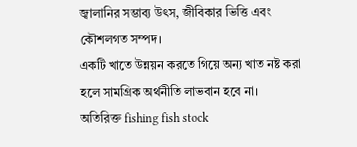জ্বালানির সম্ভাব্য উৎস, জীবিকার ভিত্তি এবং কৌশলগত সম্পদ।
একটি খাতে উন্নয়ন করতে গিয়ে অন্য খাত নষ্ট করা হলে সামগ্রিক অর্থনীতি লাভবান হবে না।
অতিরিক্ত fishing fish stock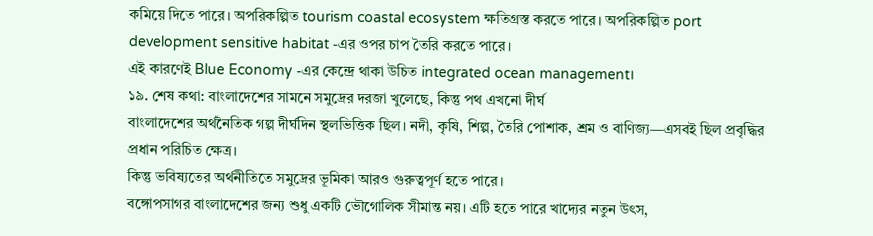কমিয়ে দিতে পারে। অপরিকল্পিত tourism coastal ecosystem ক্ষতিগ্রস্ত করতে পারে। অপরিকল্পিত port development sensitive habitat -এর ওপর চাপ তৈরি করতে পারে।
এই কারণেই Blue Economy -এর কেন্দ্রে থাকা উচিত integrated ocean management।
১৯. শেষ কথা: বাংলাদেশের সামনে সমুদ্রের দরজা খুলেছে, কিন্তু পথ এখনো দীর্ঘ
বাংলাদেশের অর্থনৈতিক গল্প দীর্ঘদিন স্থলভিত্তিক ছিল। নদী, কৃষি, শিল্প, তৈরি পোশাক, শ্রম ও বাণিজ্য—এসবই ছিল প্রবৃদ্ধির প্রধান পরিচিত ক্ষেত্র।
কিন্তু ভবিষ্যতের অর্থনীতিতে সমুদ্রের ভূমিকা আরও গুরুত্বপূর্ণ হতে পারে।
বঙ্গোপসাগর বাংলাদেশের জন্য শুধু একটি ভৌগোলিক সীমান্ত নয়। এটি হতে পারে খাদ্যের নতুন উৎস,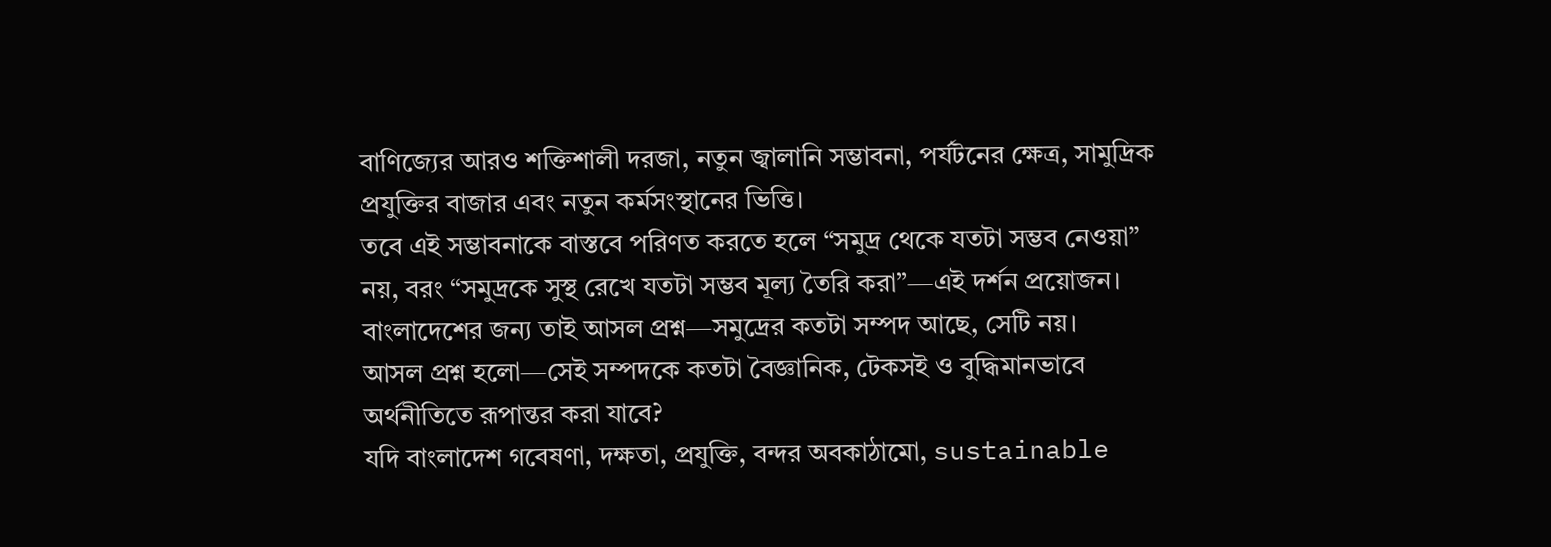বাণিজ্যের আরও শক্তিশালী দরজা, নতুন জ্বালানি সম্ভাবনা, পর্যটনের ক্ষেত্র, সামুদ্রিক প্রযুক্তির বাজার এবং নতুন কর্মসংস্থানের ভিত্তি।
তবে এই সম্ভাবনাকে বাস্তবে পরিণত করতে হলে “সমুদ্র থেকে যতটা সম্ভব নেওয়া” নয়, বরং “সমুদ্রকে সুস্থ রেখে যতটা সম্ভব মূল্য তৈরি করা”—এই দর্শন প্রয়োজন।
বাংলাদেশের জন্য তাই আসল প্রশ্ন—সমুদ্রের কতটা সম্পদ আছে, সেটি নয়।
আসল প্রশ্ন হলো—সেই সম্পদকে কতটা বৈজ্ঞানিক, টেকসই ও বুদ্ধিমানভাবে অর্থনীতিতে রূপান্তর করা যাবে?
যদি বাংলাদেশ গবেষণা, দক্ষতা, প্রযুক্তি, বন্দর অবকাঠামো, sustainable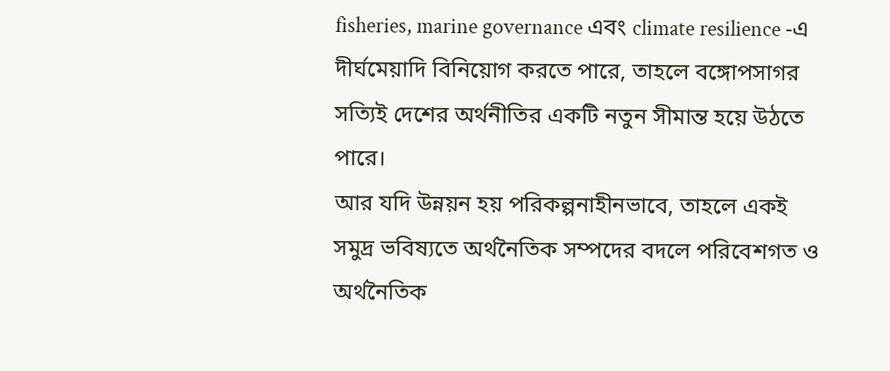fisheries, marine governance এবং climate resilience -এ দীর্ঘমেয়াদি বিনিয়োগ করতে পারে, তাহলে বঙ্গোপসাগর সত্যিই দেশের অর্থনীতির একটি নতুন সীমান্ত হয়ে উঠতে পারে।
আর যদি উন্নয়ন হয় পরিকল্পনাহীনভাবে, তাহলে একই সমুদ্র ভবিষ্যতে অর্থনৈতিক সম্পদের বদলে পরিবেশগত ও অর্থনৈতিক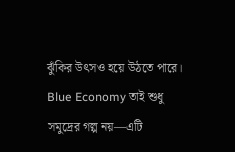ঝুঁকির উৎসও হয়ে উঠতে পারে।
Blue Economy তাই শুধু সমুদ্রের গল্প নয়—এটি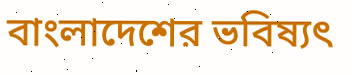বাংলাদেশের ভবিষ্যৎ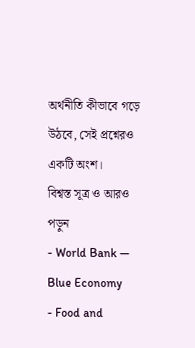অর্থনীতি কীভাবে গড়ে উঠবে, সেই প্রশ্নেরও একটি অংশ।
বিশ্বস্ত সূত্র ও আরও পড়ুন
- World Bank — Blue Economy
- Food and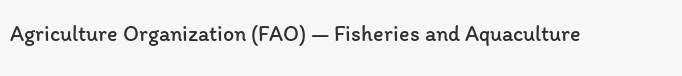Agriculture Organization (FAO) — Fisheries and Aquaculture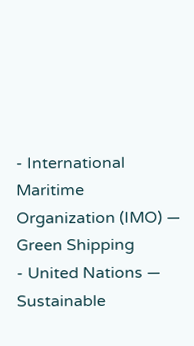- International Maritime Organization (IMO) — Green Shipping
- United Nations — Sustainable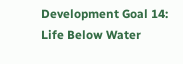Development Goal 14: Life Below Water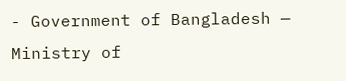- Government of Bangladesh — Ministry of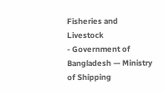Fisheries and Livestock
- Government of Bangladesh — Ministry of Shipping